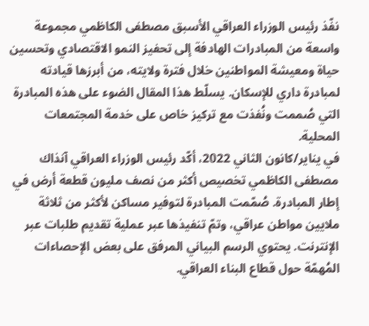نفّذ رئيس الوزراء العراقي الأسبق مصطفى الكاظمي مجموعة واسعة من المبادرات الهادفة إلى تحفيز النمو الاقتصادي وتحسين حياة ومعيشة المواطنين خلال فترة ولايته، من أبرزها قيادته لمبادرة داري للإسكان. يسلّط هذا المقال الضوء على هذه المبادرة التي صُممت ونُفذت مع تركيز خاص على خدمة المجتمعات المحلية.
في يناير/كانون الثاني 2022، أكّد رئيس الوزراء العراقي آنذاك مصطفى الكاظمي تخصيص أكثر من نصف مليون قطعة أرض في إطار المبادرة. صُمّمت المبادرة لتوفير مساكن لأكثر من ثلاثة ملايين مواطن عراقي، وتمّ تنفيذها عبر عملية تقديم طلبات عبر الإنترنت. يحتوي الرسم البياني المرفق على بعض الإحصاءات المُهمّة حول قطاع البناء العراقي.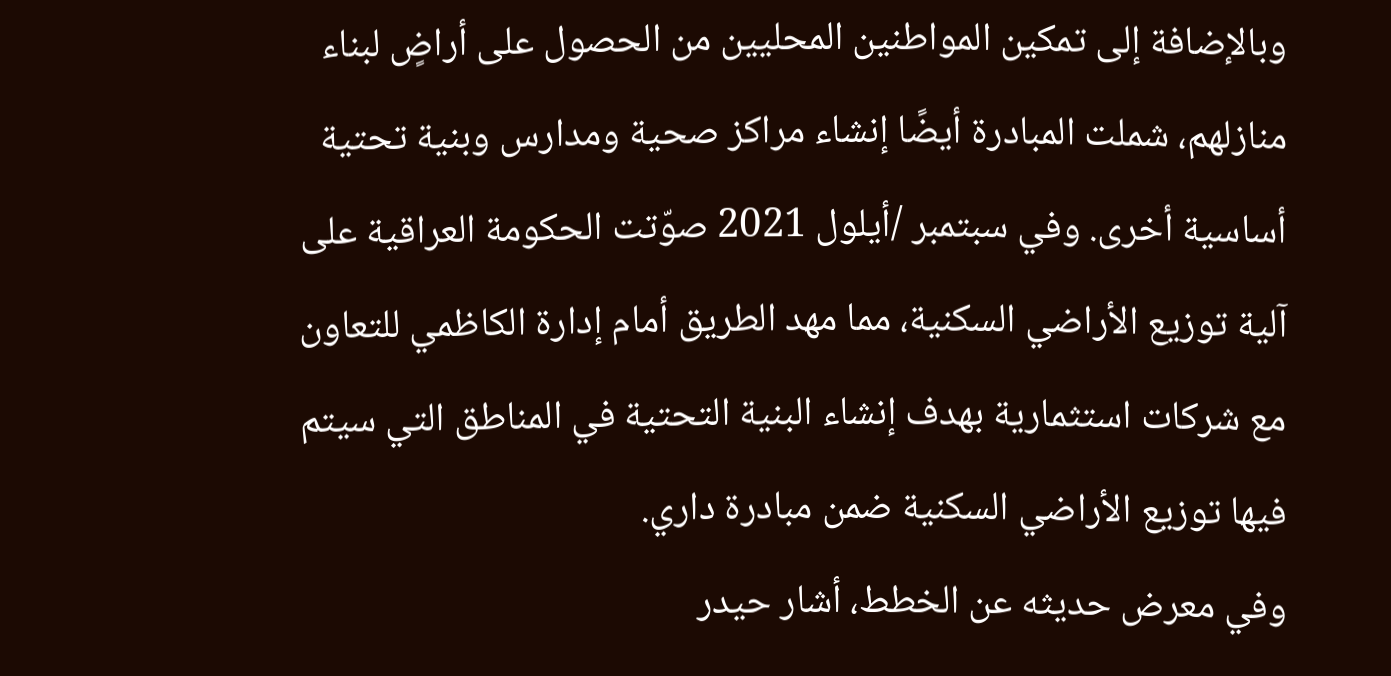وبالإضافة إلى تمكين المواطنين المحليين من الحصول على أراضٍ لبناء منازلهم، شملت المبادرة أيضًا إنشاء مراكز صحية ومدارس وبنية تحتية أساسية أخرى. وفي سبتمبر /أيلول 2021 صوّتت الحكومة العراقية على آلية توزيع الأراضي السكنية، مما مهد الطريق أمام إدارة الكاظمي للتعاون مع شركات استثمارية بهدف إنشاء البنية التحتية في المناطق التي سيتم فيها توزيع الأراضي السكنية ضمن مبادرة داري.
وفي معرض حديثه عن الخطط، أشار حيدر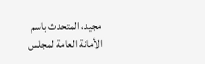مجيد، المتحدث باسم الأمانة العامة لمجلس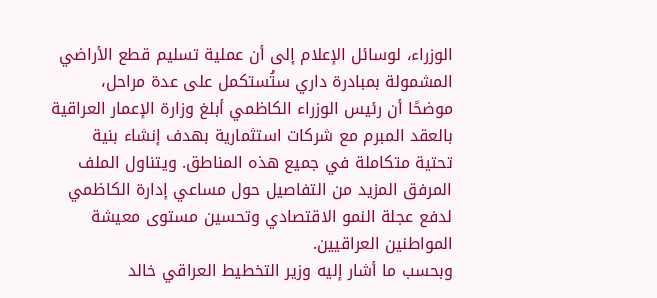الوزراء، لوسائل الإعلام إلى أن عملية تسليم قطع الأراضي المشمولة بمبادرة داري ستُستكمل على عدة مراحل، موضحًا أن رئيس الوزراء الكاظمي أبلغ وزارة الإعمار العراقية بالعقد المبرم مع شركات استثمارية بهدف إنشاء بنية تحتية متكاملة في جميع هذه المناطق. ويتناول الملف المرفق المزيد من التفاصيل حول مساعي إدارة الكاظمي لدفع عجلة النمو الاقتصادي وتحسين مستوى معيشة المواطنين العراقيين.
وبحسب ما أشار إليه وزير التخطيط العراقي خالد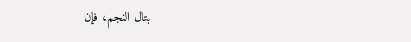بتال النجم، فإن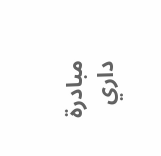مبادرة داري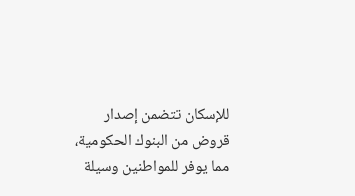للإسكان تتضمن إصدار قروض من البنوك الحكومية، مما يوفر للمواطنين وسيلة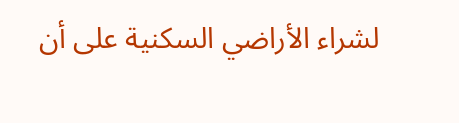لشراء الأراضي السكنية على أن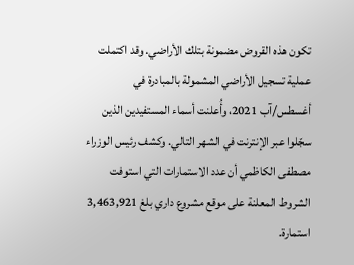تكون هذه القروض مضمونة بتلك الأراضي. وقد اكتملت عملية تسجيل الأراضي المشمولة بالمبادرة في أغسطس/آب 2021، وأُعلنت أسماء المستفيدين الذين سجّلوا عبر الإنترنت في الشهر التالي. وكشف رئيس الوزراء مصطفى الكاظمي أن عدد الاستمارات التي استوفت الشروط المعلنة على موقع مشروع داري بلغ 3,463,921 استمارة.